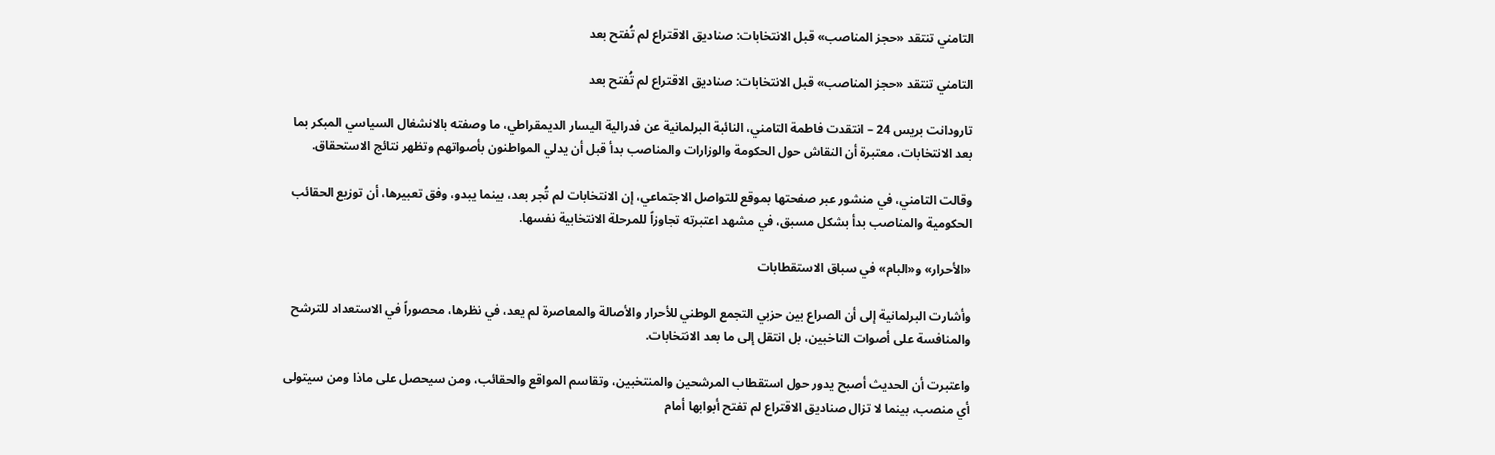التامني تنتقد «حجز المناصب» قبل الانتخابات: صناديق الاقتراع لم تُفتح بعد

التامني تنتقد «حجز المناصب» قبل الانتخابات: صناديق الاقتراع لم تُفتح بعد

تارودانت بريس 24 – انتقدت فاطمة التامني، النائبة البرلمانية عن فدرالية اليسار الديمقراطي، ما وصفته بالانشغال السياسي المبكر بما بعد الانتخابات، معتبرة أن النقاش حول الحكومة والوزارات والمناصب بدأ قبل أن يدلي المواطنون بأصواتهم وتظهر نتائج الاستحقاق.

وقالت التامني، في منشور عبر صفحتها بموقع للتواصل الاجتماعي، إن الانتخابات لم تُجر بعد، بينما يبدو، وفق تعبيرها، أن توزيع الحقائب الحكومية والمناصب بدأ بشكل مسبق، في مشهد اعتبرته تجاوزاً للمرحلة الانتخابية نفسها.

«الأحرار» و«البام» في سباق الاستقطابات

وأشارت البرلمانية إلى أن الصراع بين حزبي التجمع الوطني للأحرار والأصالة والمعاصرة لم يعد، في نظرها، محصوراً في الاستعداد للترشح والمنافسة على أصوات الناخبين، بل انتقل إلى ما بعد الانتخابات.

واعتبرت أن الحديث أصبح يدور حول استقطاب المرشحين والمنتخبين، وتقاسم المواقع والحقائب، ومن سيحصل على ماذا ومن سيتولى أي منصب، بينما لا تزال صناديق الاقتراع لم تفتح أبوابها أمام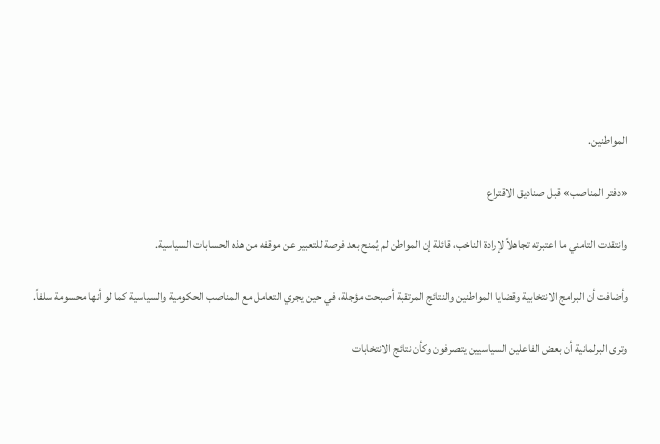المواطنين.

«دفتر المناصب» قبل صناديق الاقتراع

وانتقدت التامني ما اعتبرته تجاهلاً لإرادة الناخب، قائلة إن المواطن لم يُمنح بعد فرصة للتعبير عن موقفه من هذه الحسابات السياسية.

وأضافت أن البرامج الانتخابية وقضايا المواطنين والنتائج المرتقبة أصبحت مؤجلة، في حين يجري التعامل مع المناصب الحكومية والسياسية كما لو أنها محسومة سلفاً.

وترى البرلمانية أن بعض الفاعلين السياسيين يتصرفون وكأن نتائج الانتخابات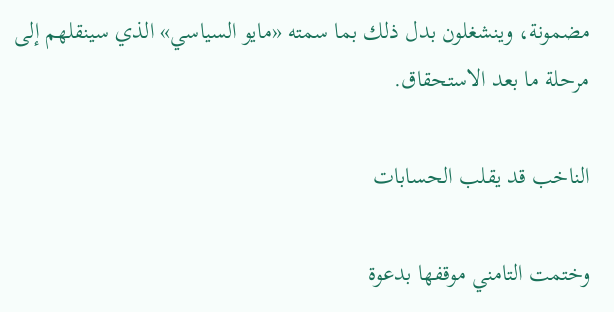مضمونة، وينشغلون بدل ذلك بما سمته «مايو السياسي» الذي سينقلهم إلى مرحلة ما بعد الاستحقاق.

الناخب قد يقلب الحسابات

وختمت التامني موقفها بدعوة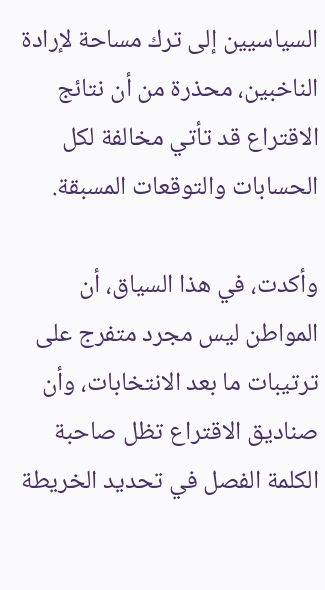السياسيين إلى ترك مساحة لإرادة الناخبين، محذرة من أن نتائج الاقتراع قد تأتي مخالفة لكل الحسابات والتوقعات المسبقة.

وأكدت، في هذا السياق، أن المواطن ليس مجرد متفرج على ترتيبات ما بعد الانتخابات، وأن صناديق الاقتراع تظل صاحبة الكلمة الفصل في تحديد الخريطة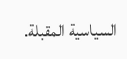السياسية المقبلة.